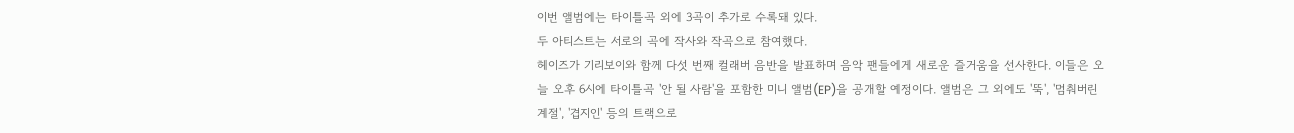이번 앨범에는 타이틀곡 외에 3곡이 추가로 수록돼 있다.
두 아티스트는 서로의 곡에 작사와 작곡으로 참여했다.
헤이즈가 기리보이와 함께 다섯 번째 컬래버 음반을 발표하며 음악 팬들에게 새로운 즐거움을 선사한다. 이들은 오늘 오후 6시에 타이틀곡 '안 될 사람'을 포함한 미니 앨범(EP)을 공개할 예정이다. 앨범은 그 외에도 '뚝', '멈춰버린 계절', '겹지인' 등의 트랙으로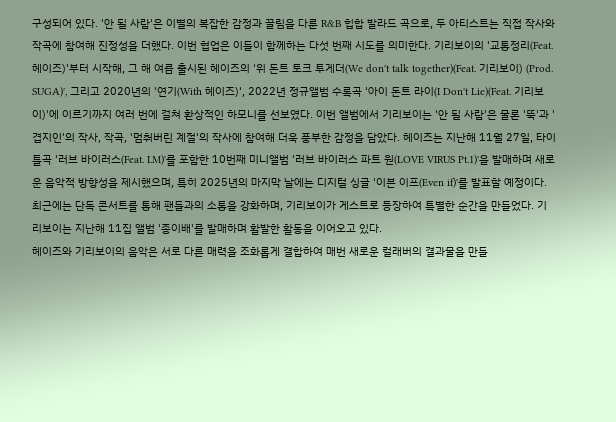구성되어 있다. '안 될 사람'은 이별의 복잡한 감정과 끌림을 다룬 R&B 힙합 발라드 곡으로, 두 아티스트는 직접 작사와 작곡에 참여해 진정성을 더했다. 이번 협업은 이들이 함께하는 다섯 번째 시도를 의미한다. 기리보이의 '교통정리(Feat. 헤이즈)'부터 시작해, 그 해 여름 출시된 헤이즈의 '위 돈트 토크 투게더(We don't talk together)(Feat. 기리보이) (Prod. SUGA)', 그리고 2020년의 '연기(With 헤이즈)', 2022년 정규앨범 수록곡 '아이 돈트 라이(I Don't Lie)(Feat. 기리보이)'에 이르기까지 여러 번에 걸쳐 환상적인 하모니를 선보였다. 이번 앨범에서 기리보이는 '안 될 사람'은 물론 '뚝'과 '겹지인'의 작사, 작곡, '멈춰버린 계절'의 작사에 참여해 더욱 풍부한 감정을 담았다. 헤이즈는 지난해 11월 27일, 타이틀곡 '러브 바이러스(Feat. I.M)'를 포함한 10번째 미니앨범 '러브 바이러스 파트 원(LOVE VIRUS Pt.1)'을 발매하며 새로운 음악적 방향성을 제시했으며, 특히 2025년의 마지막 날에는 디지털 싱글 '이븐 이프(Even if)'를 발표할 예정이다. 최근에는 단독 콘서트를 통해 팬들과의 소통을 강화하며, 기리보이가 게스트로 등장하여 특별한 순간을 만들었다. 기리보이는 지난해 11집 앨범 '종이배'를 발매하며 활발한 활동을 이어오고 있다.
헤이즈와 기리보이의 음악은 서로 다른 매력을 조화롭게 결합하여 매번 새로운 컬래버의 결과물을 만들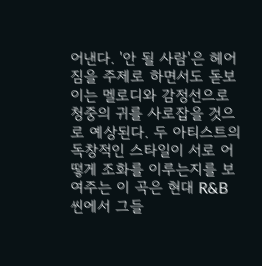어낸다. '안 될 사람'은 헤어짐을 주제로 하면서도 돋보이는 멜로디와 감정선으로 청중의 귀를 사로잡을 것으로 예상된다. 두 아티스트의 독창적인 스타일이 서로 어떻게 조화를 이루는지를 보여주는 이 곡은 현대 R&B 씬에서 그들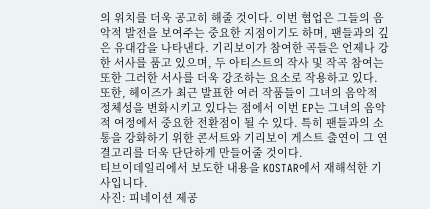의 위치를 더욱 공고히 해줄 것이다. 이번 협업은 그들의 음악적 발전을 보여주는 중요한 지점이기도 하며, 팬들과의 깊은 유대감을 나타낸다. 기리보이가 참여한 곡들은 언제나 강한 서사를 품고 있으며, 두 아티스트의 작사 및 작곡 참여는 또한 그러한 서사를 더욱 강조하는 요소로 작용하고 있다. 또한, 헤이즈가 최근 발표한 여러 작품들이 그녀의 음악적 정체성을 변화시키고 있다는 점에서 이번 EP는 그녀의 음악적 여정에서 중요한 전환점이 될 수 있다. 특히 팬들과의 소통을 강화하기 위한 콘서트와 기리보이 게스트 출연이 그 연결고리를 더욱 단단하게 만들어줄 것이다.
티브이데일리에서 보도한 내용을 KOSTAR에서 재해석한 기사입니다.
사진: 피네이션 제공